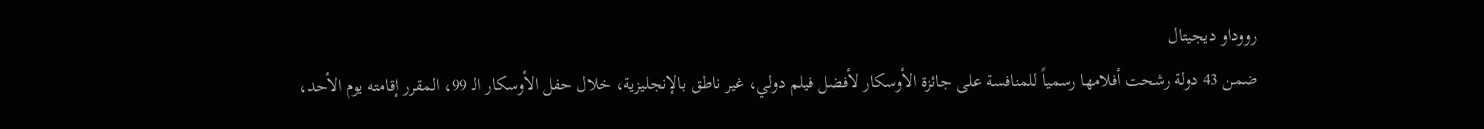رووداو ديجيتال
ضمن 43 دولة رشحت أفلامها رسمياً للمنافسة على جائزة الأوسكار لأفضل فيلم دولي، غير ناطق بالإنجليزية، خلال حفل الأوسكار الـ 99، المقرر إقامته يوم الأحد،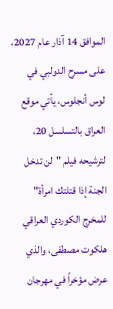الموافق 14 آذار عام 2027، على مسرح الدولبي في لوس أنجلوس، يأتي موقع العراق بالتسلسل 20، لترشيحه فيلم "لن تدخل الجنة إذا قتلتك امرأة" للمخرج الكوردي العراقي هلكوت مصطفى، والذي عرض مؤخراً في مهرجان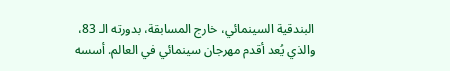البندقية السينمائي، خارج المسابقة، بدورته الـ 83، والذي يُعد أقدم مهرجان سينمائي في العالم. أسسه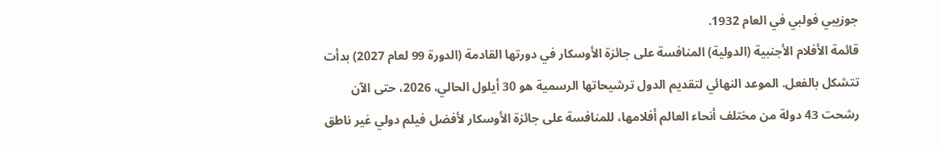جوزيبي فولبي في العام 1932.
قائمة الأفلام الأجنبية (الدولية) المنافسة على جائزة الأوسكار في دورتها القادمة (الدورة 99 لعام 2027) بدأت تتشكل بالفعل. الموعد النهائي لتقديم الدول ترشيحاتها الرسمية هو 30 أيلول الحالي، 2026، حتى الآن رشحت 43 دولة من مختلف أنحاء العالم أفلامها، للمنافسة على جائزة الأوسكار لأفضل فيلم دولي غير ناطق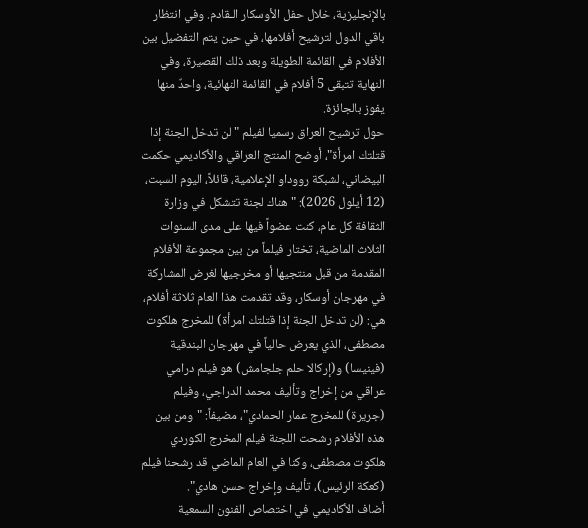بالإنجليزية، خلال حفل الأوسكار الـقادم. وفي انتظار باقي الدول لترشيح أفلامها، في حين يتم التفضيل بين الأفلام في القائمة الطويلة وبعد ذلك القصيرة، وفي النهاية تتبقى 5 أفلام في القائمة النهائية، واحدٌ منها يفوز بالجائزة.
حول ترشيح العراق رسميا لفيلم "لن تدخل الجنة إذا قتلتك امرأة"، أوضح المنتج العراقي والأكاديمي حكمت البيضاني، لشبكة رووداو الإعلامية، قائلاً، اليوم السبت، (12 أيلول 2026): "هناك لجنة تتشكل في وزارة الثقافة كل عام، كنت عضواً فيها على مدى السنوات الثلاث الماضية، تختار فيلماً من بين مجموعة الأفلام المقدمة من قبل منتجيها أو مخرجيها لغرض المشاركة في مهرجان أوسكار، وقد تقدمت هذا العام ثلاثة أفلام، هي: (لن تدخل الجنة إذا قتلتك امرأة) للمخرج هلكوت مصطفى، الذي يعرض حالياً في مهرجان البندقية (فينيسا) و(إركالا حلم جلجامش) هو فيلم درامي عراقي من إخراج وتأليف محمد الدراجي، وفيلم (جريرة) للمخرج عمار الحمادي"، مضيفاً: "ومن بين هذه الأفلام رشحت اللجنة فيلم المخرج الكوردي هلكوت مصطفى، وكنا في العام الماضي قد رشحنا فيلم (كعكة الرئيس)، تأليف وإخراج حسن هادي".
أضاف الأكاديمي في اختصاص الفنون السمعية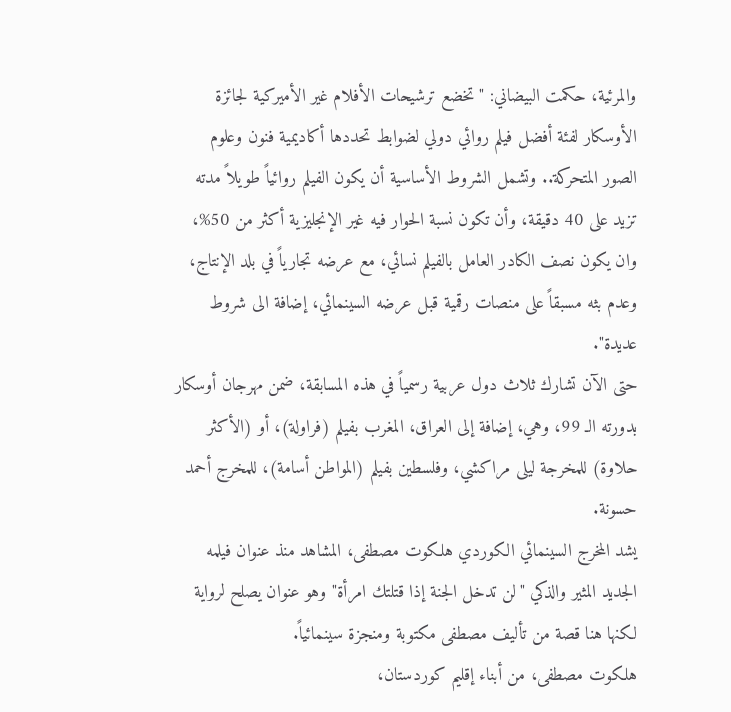والمرئية، حكمت البيضاني: "تخضع ترشيحات الأفلام غير الأميركية لجائزة الأوسكار لفئة أفضل فيلم روائي دولي لضوابط تحددها أكاديمية فنون وعلوم الصور المتحركة.. وتشمل الشروط الأساسية أن يكون الفيلم روائياً طويلاً مدته تزيد على 40 دقيقة، وأن تكون نسبة الحوار فيه غير الإنجليزية أكثر من 50%، وان يكون نصف الكادر العامل بالفيلم نسائي، مع عرضه تجارياً في بلد الإنتاج، وعدم بثه مسبقاً على منصات رقمية قبل عرضه السينمائي، إضافة الى شروط عديدة".
حتى الآن تشارك ثلاث دول عربية رسمياً في هذه المسابقة، ضمن مهرجان أوسكار بدورته الـ 99، وهي، إضافة إلى العراق، المغرب بفيلم (فراولة)، أو (الأكثر حلاوة) للمخرجة ليلى مراكشي، وفلسطين بفيلم (المواطن أسامة)، للمخرج أحمد حسونة.
يشد المخرج السينمائي الكوردي هلكوت مصطفى، المشاهد منذ عنوان فيلمه الجديد المثير والذكي "لن تدخل الجنة إذا قتلتك امرأة" وهو عنوان يصلح لرواية لكنها هنا قصة من تأليف مصطفى مكتوبة ومنجزة سينمائياً.
هلكوت مصطفى، من أبناء إقليم كوردستان،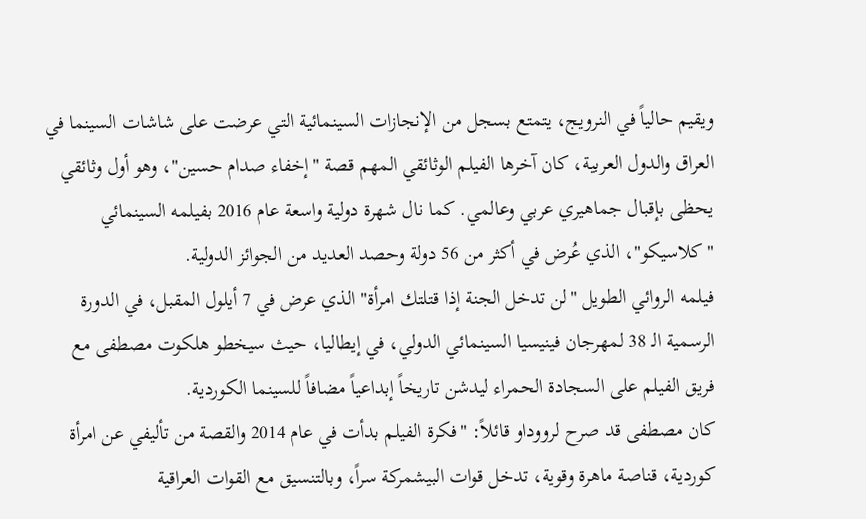ويقيم حالياً في النرويج، يتمتع بسجل من الإنجازات السينمائية التي عرضت على شاشات السينما في العراق والدول العربية، كان آخرها الفيلم الوثائقي المهم قصة "إخفاء صدام حسين"، وهو أول وثائقي يحظى بإقبال جماهيري عربي وعالمي. كما نال شهرة دولية واسعة عام 2016 بفيلمه السينمائي "كلاسيكو"، الذي عُرض في أكثر من 56 دولة وحصد العديد من الجوائز الدولية.
فيلمه الروائي الطويل "لن تدخل الجنة إذا قتلتك امرأة" الذي عرض في 7 أيلول المقبل، في الدورة الرسمية الـ 38 لمهرجان فينيسيا السينمائي الدولي، في إيطاليا، حيث سيخطو هلكوت مصطفى مع فريق الفيلم على السجادة الحمراء ليدشن تاريخاً إبداعياً مضافاً للسينما الكوردية.
كان مصطفى قد صرح لرووداو قائلاً: "فكرة الفيلم بدأت في عام 2014 والقصة من تأليفي عن امرأة كوردية، قناصة ماهرة وقوية، تدخل قوات البيشمركة سراً، وبالتنسيق مع القوات العراقية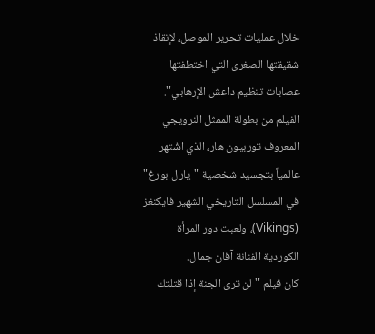خلال عمليات تحرير الموصل، لإنقاذ شقيقتها الصغرى التي اختطفتها عصابات تنظيم داعش الإرهابي".
الفيلم من بطولة الممثل النرويجي المعروف توربيون هار، الذي اشُتهر عالمياً بتجسيد شخصية "يارل بورغ" في المسلسل التاريخي الشهير فايكنغز (Vikings)، ولعبت دور المرأة الكوردية الفنانة آفان جمال.
كان فيلم "لن ترى الجنة إذا قتلتك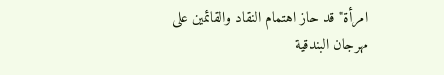امرأة" قد حاز اهتمام النقاد والقائمين على مهرجان البندقية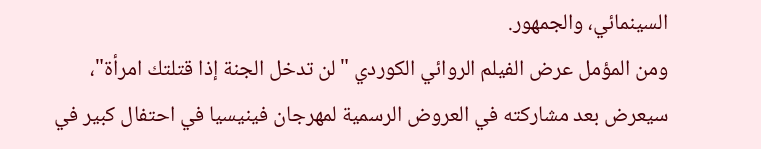السينمائي، والجمهور.
ومن المؤمل عرض الفيلم الروائي الكوردي "لن تدخل الجنة إذا قتلتك امرأة"، سيعرض بعد مشاركته في العروض الرسمية لمهرجان فينيسيا في احتفال كبير في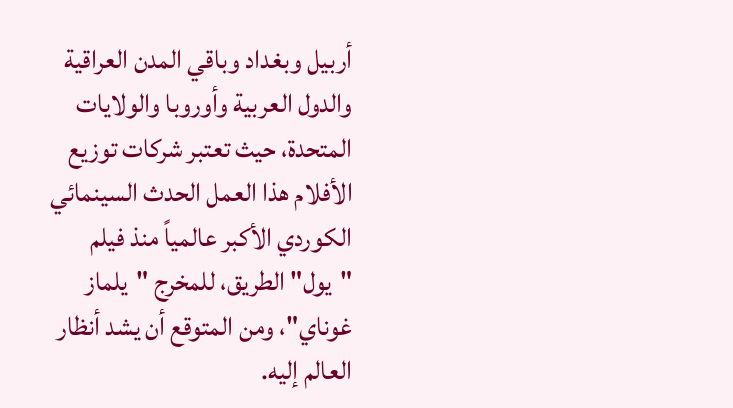أربيل وبغداد وباقي المدن العراقية والدول العربية وأوروبا والولايات المتحدة، حيث تعتبر شركات توزيع الأفلام هذا العمل الحدث السينمائي الكوردي الأكبر عالمياً منذ فيلم "يول" الطريق، للمخرج "يلماز غوناي"، ومن المتوقع أن يشد أنظار العالم إليه.